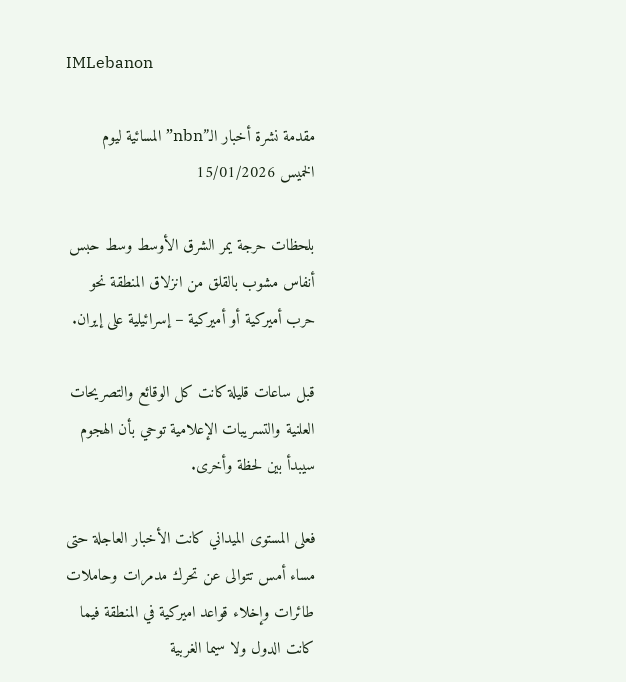IMLebanon

مقدمة نشرة أخبار الـ”nbn” المسائية ليوم الخميس 15/01/2026

بلحظات حرجة يمر الشرق الأوسط وسط حبس أنفاس مشوب بالقلق من انزلاق المنطقة نحو حرب أميركية أو أميركية – إسرائيلية على إيران.

قبل ساعات قليلة كانت كل الوقائع والتصريحات العلنية والتسريبات الإعلامية توحي بأن الهجوم سيبدأ بين لحظة وأخرى.

فعلى المستوى الميداني كانت الأخبار العاجلة حتى مساء أمس تتوالى عن تحرك مدمرات وحاملات طائرات وإخلاء قواعد اميركية في المنطقة فيما كانت الدول ولا سيما الغربية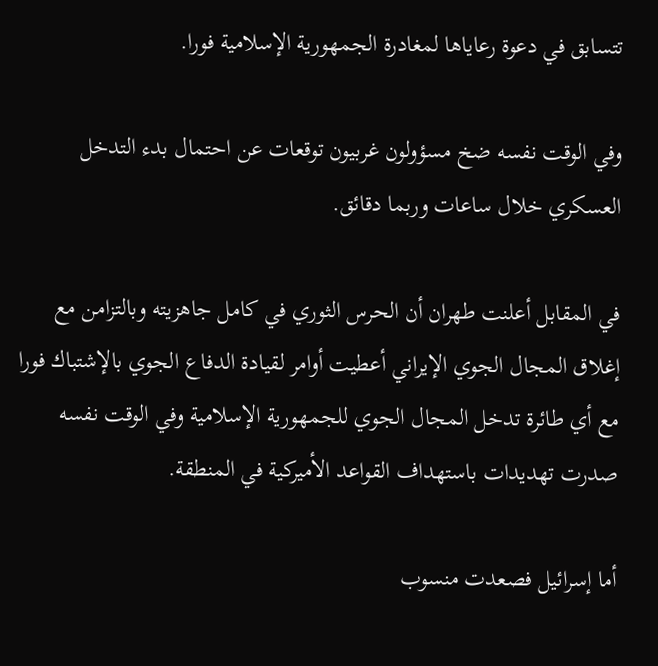تتسابق في دعوة رعاياها لمغادرة الجمهورية الإسلامية فورا.

وفي الوقت نفسه ضخ مسؤولون غربيون توقعات عن احتمال بدء التدخل العسكري خلال ساعات وربما دقائق.

في المقابل أعلنت طهران أن الحرس الثوري في كامل جاهزيته وبالتزامن مع إغلاق المجال الجوي الإيراني أعطيت أوامر لقيادة الدفاع الجوي بالإشتباك فورا مع أي طائرة تدخل المجال الجوي للجمهورية الإسلامية وفي الوقت نفسه صدرت تهديدات باستهداف القواعد الأميركية في المنطقة.

أما إسرائيل فصعدت منسوب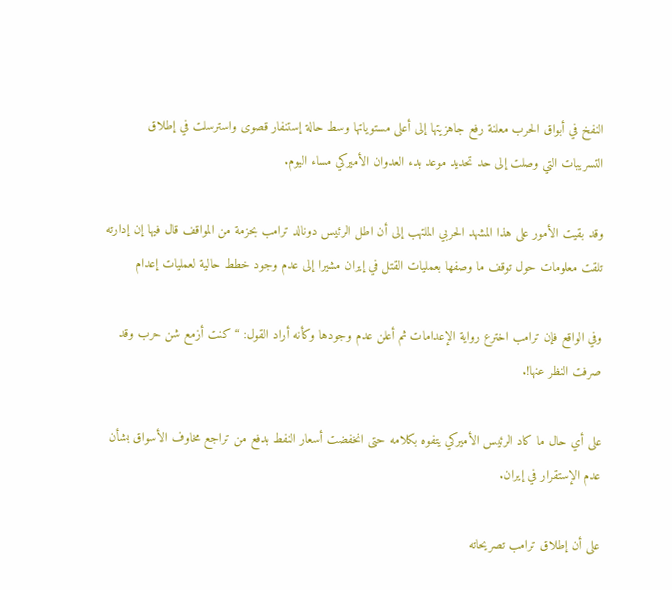النفخ في أبواق الحرب معلنة رفع جاهزيتها إلى أعلى مستوياتها وسط حالة إستنفار قصوى واسترسلت في إطلاق التسريبات التي وصلت إلى حد تحديد موعد بدء العدوان الأميركي مساء اليوم.

وقد بقيت الأمور على هذا المشهد الحربي الملتهب إلى أن اطل الرئيس دونالد ترامب بحزمة من المواقف قال فيها إن إدارته تلقت معلومات حول توقف ما وصفها بعمليات القتل في إيران مشيرا إلى عدم وجود خطط حالية لعمليات إعدام

وفي الواقع فإن ترامب اخترع رواية الإعدامات ثم أعلن عدم وجودها وكأنه أراد القول: “كنت أزمع شن حرب وقد صرفت النظر عنها!.

على أي حال ما كاد الرئيس الأميركي يتفوه بكلامه حتى انخفضت أسعار النفط بدفع من تراجع مخاوف الأسواق بشأن عدم الإستقرار في إيران.

على أن إطلاق ترامب تصريحاته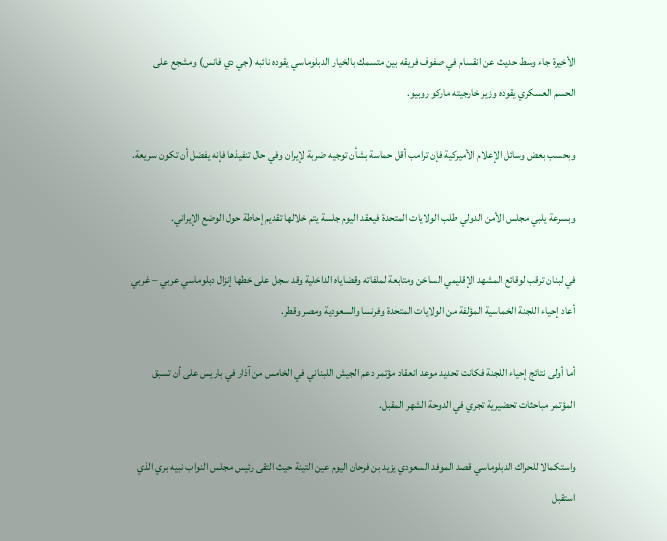الأخيرة جاء وسط حديث عن انقسام في صفوف فريقه بين متسمك بالخيار الدبلوماسي يقوده نائبه (جي دي فانس) ومشجع على الحسم العسكري يقوده وزير خارجيته ماركو روبيو.

وبحسب بعض وسائل الإعلام الأميركية فإن ترامب أقل حماسة بشأن توجيه ضربة لإيران وفي حال تنفيذها فإنه يفضل أن تكون سريعة.

وبسرعة يلبي مجلس الأمن الدولي طلب الولايات المتحدة فيعقد اليوم جلسة يتم خلالها تقديم إحاطة حول الوضع الإيراني.

في لبنان ترقب لوقائع المشهد الإقليمي الساخن ومتابعة لملفاته وقضاياه الداخلية وقد سجل على خطها إنزال دبلوماسي عربي – غربي أعاد إحياء اللجنة الخماسية المؤلفة من الولايات المتحدة وفرنسا والسعودية ومصر وقطر.

أما أولى نتائج إحياء اللجنة فكانت تحديد موعد انعقاد مؤتمر دعم الجيش اللبناني في الخامس من آذار في باريس على أن تسبق المؤتمر مباحثات تحضيرية تجري في الدوحة الشهر المقبل.

واستكمالا للحراك الدبلوماسي قصد الموفد السعودي يزيد بن فرحان اليوم عين التينة حيث التقى رئيس مجلس النواب نبيه بري الذي استقبل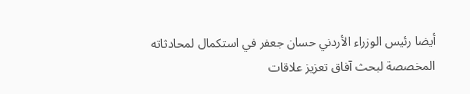أيضا رئيس الوزراء الأردني حسان جعفر في استكمال لمحادثاته المخصصة لبحث آفاق تعزيز علاقات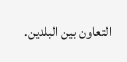التعاون بين البلدين.